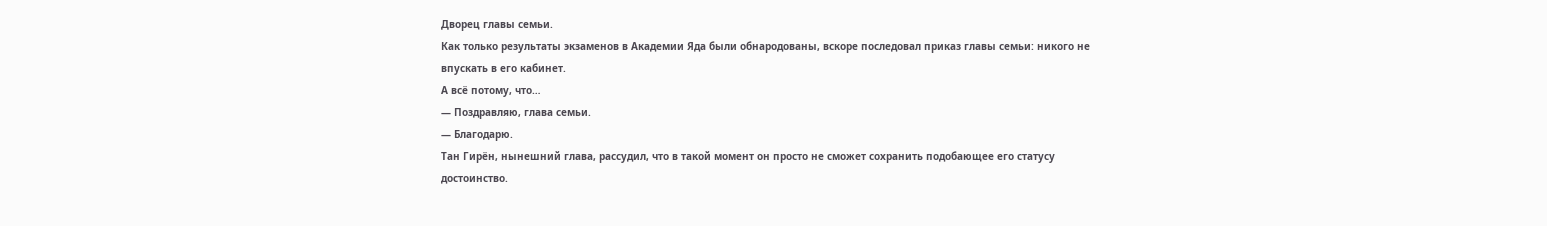Дворец главы семьи.
Как только результаты экзаменов в Академии Яда были обнародованы, вскоре последовал приказ главы семьи: никого не впускать в его кабинет.
А всё потому, что…
— Поздравляю, глава семьи.
— Благодарю.
Тан Гирён, нынешний глава, рассудил, что в такой момент он просто не сможет сохранить подобающее его статусу достоинство.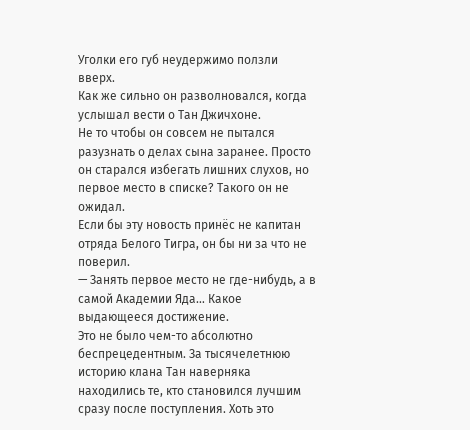Уголки его губ неудержимо ползли вверх.
Как же сильно он разволновался, когда услышал вести о Тан Джичхоне.
Не то чтобы он совсем не пытался разузнать о делах сына заранее. Просто он старался избегать лишних слухов, но первое место в списке? Такого он не ожидал.
Если бы эту новость принёс не капитан отряда Белого Тигра, он бы ни за что не поверил.
— Занять первое место не где-нибудь, а в самой Академии Яда… Какое выдающееся достижение.
Это не было чем-то абсолютно беспрецедентным. За тысячелетнюю историю клана Тан наверняка находились те, кто становился лучшим сразу после поступления. Хоть это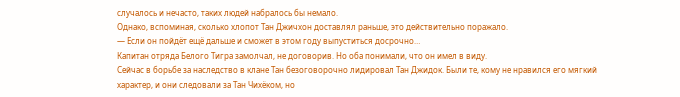случалось и нечасто, таких людей набралось бы немало.
Однако, вспоминая, сколько хлопот Тан Джичхон доставлял раньше, это действительно поражало.
— Если он пойдёт ещё дальше и сможет в этом году выпуститься досрочно…
Капитан отряда Белого Тигра замолчал, не договорив. Но оба понимали, что он имел в виду.
Сейчас в борьбе за наследство в клане Тан безоговорочно лидировал Тан Джидок. Были те, кому не нравился его мягкий характер, и они следовали за Тан Чихёком, но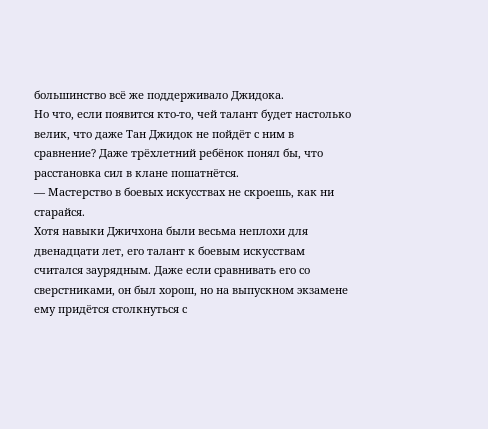большинство всё же поддерживало Джидока.
Но что, если появится кто-то, чей талант будет настолько велик, что даже Тан Джидок не пойдёт с ним в сравнение? Даже трёхлетний ребёнок понял бы, что расстановка сил в клане пошатнётся.
— Мастерство в боевых искусствах не скроешь, как ни старайся.
Хотя навыки Джичхона были весьма неплохи для двенадцати лет, его талант к боевым искусствам считался заурядным. Даже если сравнивать его со сверстниками, он был хорош, но на выпускном экзамене ему придётся столкнуться с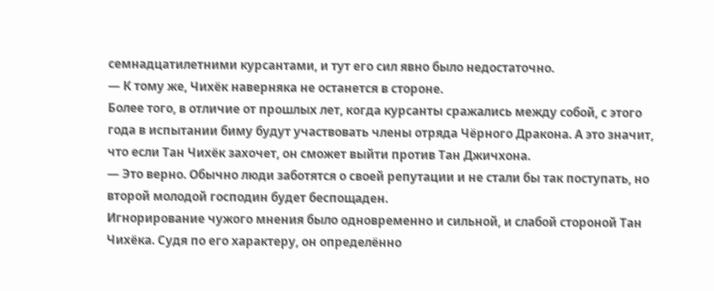семнадцатилетними курсантами, и тут его сил явно было недостаточно.
— К тому же, Чихёк наверняка не останется в стороне.
Более того, в отличие от прошлых лет, когда курсанты сражались между собой, с этого года в испытании биму будут участвовать члены отряда Чёрного Дракона. А это значит, что если Тан Чихёк захочет, он сможет выйти против Тан Джичхона.
— Это верно. Обычно люди заботятся о своей репутации и не стали бы так поступать, но второй молодой господин будет беспощаден.
Игнорирование чужого мнения было одновременно и сильной, и слабой стороной Тан Чихёка. Судя по его характеру, он определённо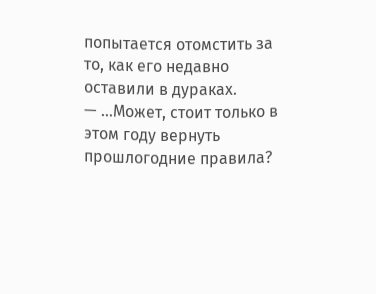попытается отомстить за то, как его недавно оставили в дураках.
— …Может, стоит только в этом году вернуть прошлогодние правила?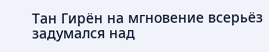Тан Гирён на мгновение всерьёз задумался над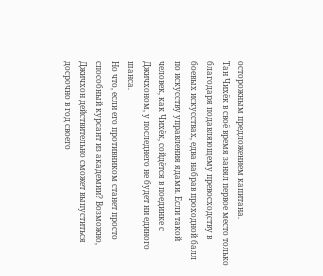осторожным предложением капитана.
Тан Чихёк в своё время занял первое место только благодаря подавляющему превосходству в боевых искусствах, едва набрав проходной балл по искусству управления ядами. Если такой человек, как Чихёк, сойдётся в поединке с Джичхоном, у последнего не будет ни единого шанса.
Но что, если его противником станет просто способный курсант из академии? Возможно, Джичхон действительно сможет выпуститься досрочно в год своего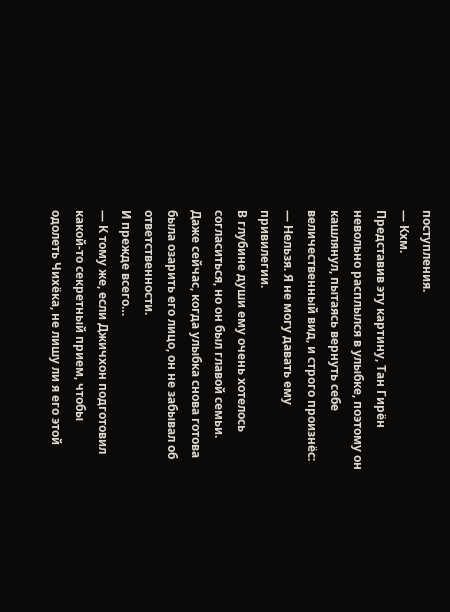поступления.
— Кхм.
Представив эту картину, Тан Гирён невольно расплылся в улыбке, поэтому он кашлянул, пытаясь вернуть себе величественный вид, и строго произнёс:
— Нельзя. Я не могу давать ему привилегии.
В глубине души ему очень хотелось согласиться, но он был главой семьи. Даже сейчас, когда улыбка снова готова была озарить его лицо, он не забывал об ответственности.
И прежде всего…
— К тому же, если Джичхон подготовил какой-то секретный прием, чтобы одолеть Чихёка, не лишу ли я его этой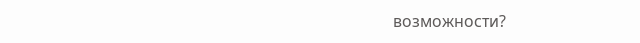возможности?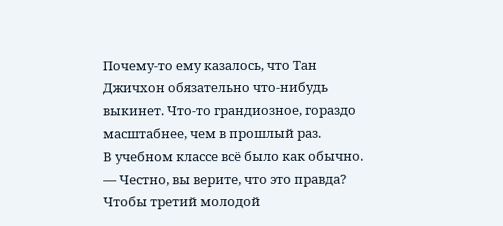Почему-то ему казалось, что Тан Джичхон обязательно что-нибудь выкинет. Что-то грандиозное, гораздо масштабнее, чем в прошлый раз.
В учебном классе всё было как обычно.
— Честно, вы верите, что это правда? Чтобы третий молодой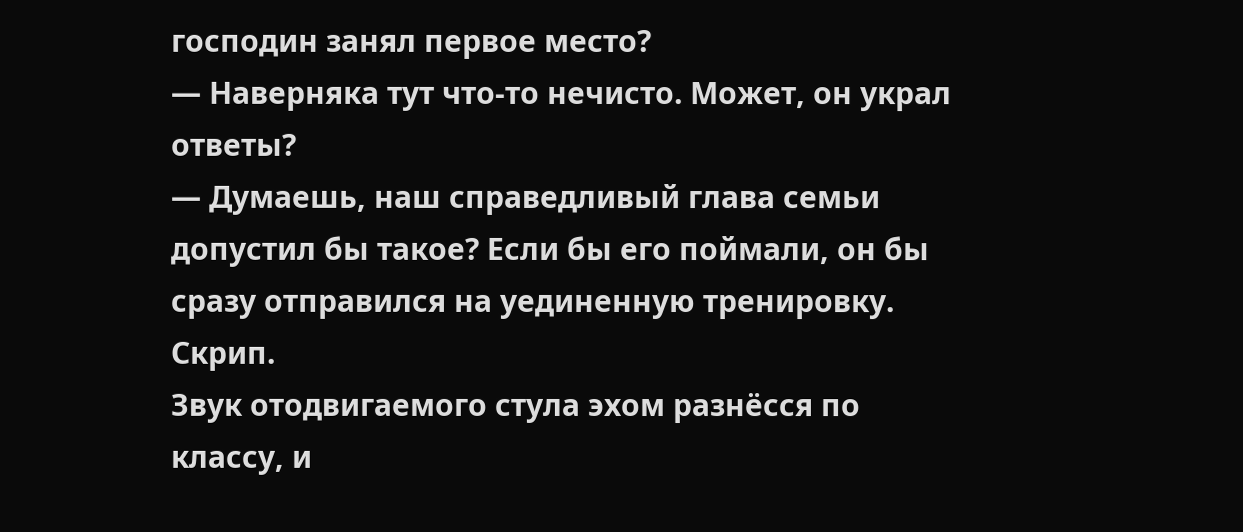господин занял первое место?
— Наверняка тут что-то нечисто. Может, он украл ответы?
— Думаешь, наш справедливый глава семьи допустил бы такое? Если бы его поймали, он бы сразу отправился на уединенную тренировку.
Скрип.
Звук отодвигаемого стула эхом разнёсся по классу, и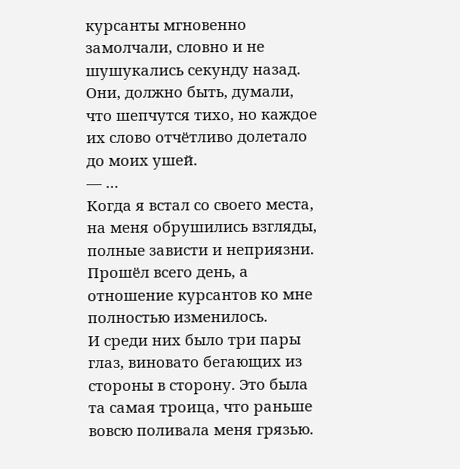курсанты мгновенно замолчали, словно и не шушукались секунду назад. Они, должно быть, думали, что шепчутся тихо, но каждое их слово отчётливо долетало до моих ушей.
— …
Когда я встал со своего места, на меня обрушились взгляды, полные зависти и неприязни. Прошёл всего день, а отношение курсантов ко мне полностью изменилось.
И среди них было три пары глаз, виновато бегающих из стороны в сторону. Это была та самая троица, что раньше вовсю поливала меня грязью.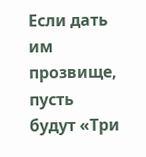Если дать им прозвище, пусть будут «Три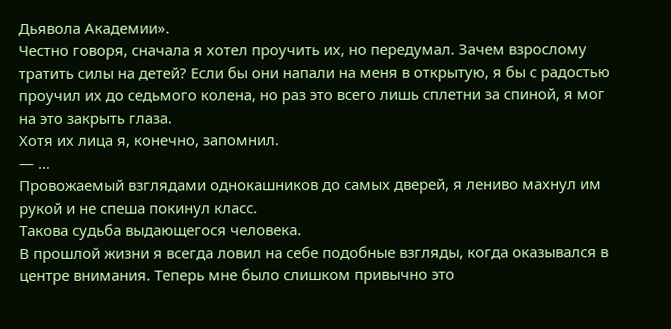Дьявола Академии».
Честно говоря, сначала я хотел проучить их, но передумал. Зачем взрослому тратить силы на детей? Если бы они напали на меня в открытую, я бы с радостью проучил их до седьмого колена, но раз это всего лишь сплетни за спиной, я мог на это закрыть глаза.
Хотя их лица я, конечно, запомнил.
— …
Провожаемый взглядами однокашников до самых дверей, я лениво махнул им рукой и не спеша покинул класс.
Такова судьба выдающегося человека.
В прошлой жизни я всегда ловил на себе подобные взгляды, когда оказывался в центре внимания. Теперь мне было слишком привычно это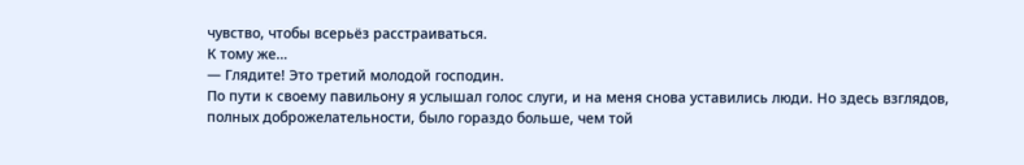чувство, чтобы всерьёз расстраиваться.
К тому же…
— Глядите! Это третий молодой господин.
По пути к своему павильону я услышал голос слуги, и на меня снова уставились люди. Но здесь взглядов, полных доброжелательности, было гораздо больше, чем той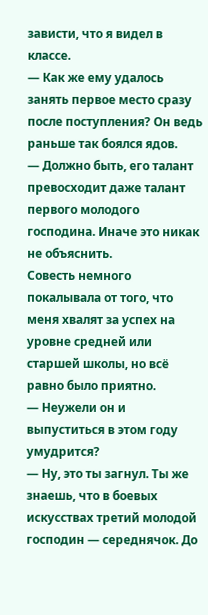зависти, что я видел в классе.
— Как же ему удалось занять первое место сразу после поступления? Он ведь раньше так боялся ядов.
— Должно быть, его талант превосходит даже талант первого молодого господина. Иначе это никак не объяснить.
Совесть немного покалывала от того, что меня хвалят за успех на уровне средней или старшей школы, но всё равно было приятно.
— Неужели он и выпуститься в этом году умудрится?
— Ну, это ты загнул. Ты же знаешь, что в боевых искусствах третий молодой господин — середнячок. До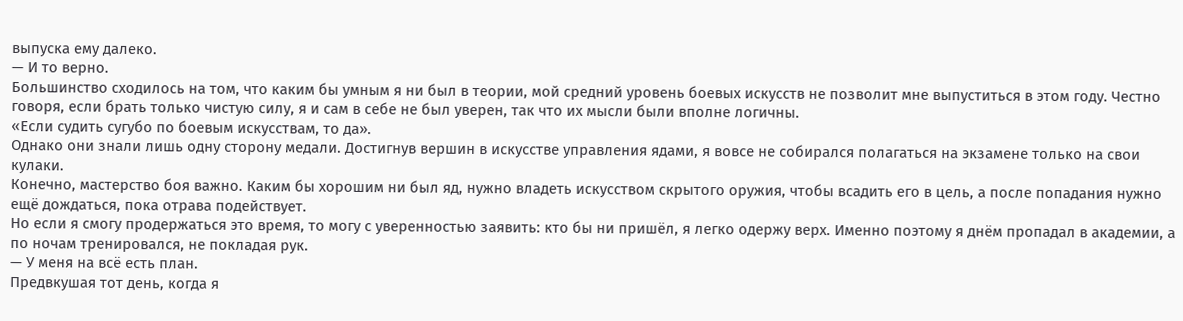выпуска ему далеко.
— И то верно.
Большинство сходилось на том, что каким бы умным я ни был в теории, мой средний уровень боевых искусств не позволит мне выпуститься в этом году. Честно говоря, если брать только чистую силу, я и сам в себе не был уверен, так что их мысли были вполне логичны.
«Если судить сугубо по боевым искусствам, то да».
Однако они знали лишь одну сторону медали. Достигнув вершин в искусстве управления ядами, я вовсе не собирался полагаться на экзамене только на свои кулаки.
Конечно, мастерство боя важно. Каким бы хорошим ни был яд, нужно владеть искусством скрытого оружия, чтобы всадить его в цель, а после попадания нужно ещё дождаться, пока отрава подействует.
Но если я смогу продержаться это время, то могу с уверенностью заявить: кто бы ни пришёл, я легко одержу верх. Именно поэтому я днём пропадал в академии, а по ночам тренировался, не покладая рук.
— У меня на всё есть план.
Предвкушая тот день, когда я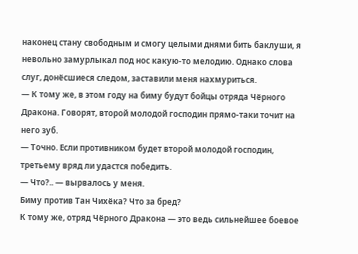наконец стану свободным и смогу целыми днями бить баклуши, я невольно замурлыкал под нос какую-то мелодию. Однако слова слуг, донёсшиеся следом, заставили меня нахмуриться.
— К тому же, в этом году на биму будут бойцы отряда Чёрного Дракона. Говорят, второй молодой господин прямо-таки точит на него зуб.
— Точно. Если противником будет второй молодой господин, третьему вряд ли удастся победить.
— Что?.. — вырвалось у меня.
Биму против Тан Чихёка? Что за бред?
К тому же, отряд Чёрного Дракона — это ведь сильнейшее боевое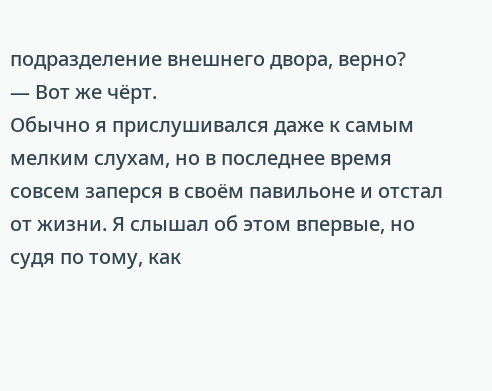подразделение внешнего двора, верно?
— Вот же чёрт.
Обычно я прислушивался даже к самым мелким слухам, но в последнее время совсем заперся в своём павильоне и отстал от жизни. Я слышал об этом впервые, но судя по тому, как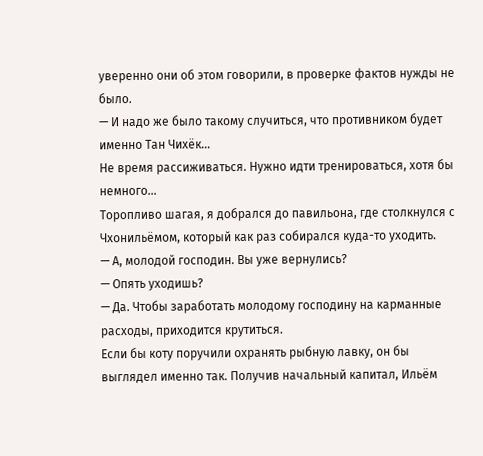уверенно они об этом говорили, в проверке фактов нужды не было.
— И надо же было такому случиться, что противником будет именно Тан Чихёк…
Не время рассиживаться. Нужно идти тренироваться, хотя бы немного…
Торопливо шагая, я добрался до павильона, где столкнулся с Чхонильёмом, который как раз собирался куда-то уходить.
— А, молодой господин. Вы уже вернулись?
— Опять уходишь?
— Да. Чтобы заработать молодому господину на карманные расходы, приходится крутиться.
Если бы коту поручили охранять рыбную лавку, он бы выглядел именно так. Получив начальный капитал, Ильём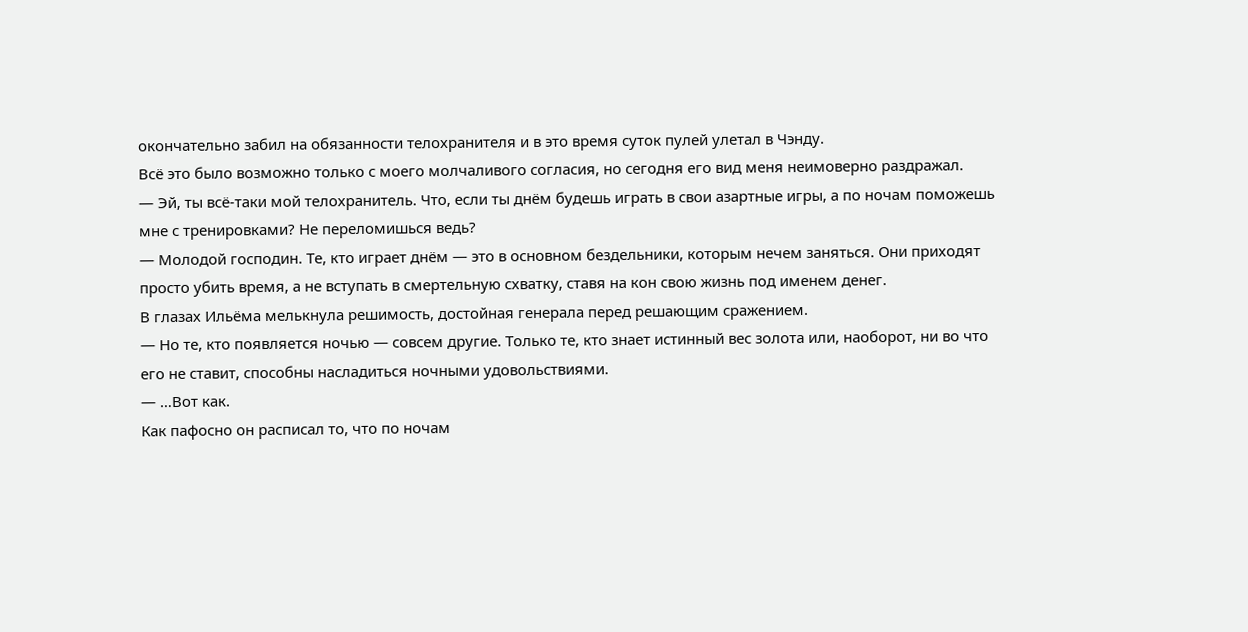окончательно забил на обязанности телохранителя и в это время суток пулей улетал в Чэнду.
Всё это было возможно только с моего молчаливого согласия, но сегодня его вид меня неимоверно раздражал.
— Эй, ты всё-таки мой телохранитель. Что, если ты днём будешь играть в свои азартные игры, а по ночам поможешь мне с тренировками? Не переломишься ведь?
— Молодой господин. Те, кто играет днём — это в основном бездельники, которым нечем заняться. Они приходят просто убить время, а не вступать в смертельную схватку, ставя на кон свою жизнь под именем денег.
В глазах Ильёма мелькнула решимость, достойная генерала перед решающим сражением.
— Но те, кто появляется ночью — совсем другие. Только те, кто знает истинный вес золота или, наоборот, ни во что его не ставит, способны насладиться ночными удовольствиями.
— …Вот как.
Как пафосно он расписал то, что по ночам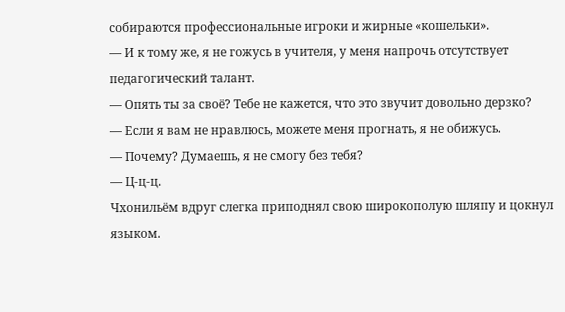собираются профессиональные игроки и жирные «кошельки».
— И к тому же, я не гожусь в учителя, у меня напрочь отсутствует педагогический талант.
— Опять ты за своё? Тебе не кажется, что это звучит довольно дерзко?
— Если я вам не нравлюсь, можете меня прогнать, я не обижусь.
— Почему? Думаешь, я не смогу без тебя?
— Ц-ц-ц.
Чхонильём вдруг слегка приподнял свою широкополую шляпу и цокнул языком.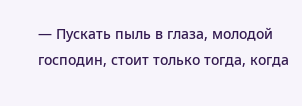— Пускать пыль в глаза, молодой господин, стоит только тогда, когда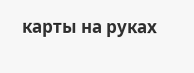карты на руках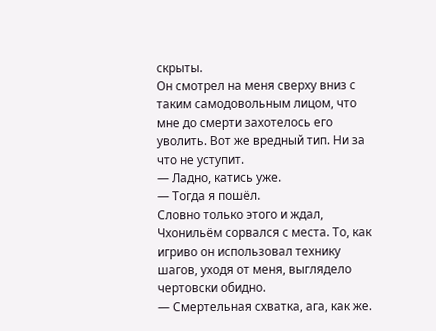скрыты.
Он смотрел на меня сверху вниз с таким самодовольным лицом, что мне до смерти захотелось его уволить. Вот же вредный тип. Ни за что не уступит.
— Ладно, катись уже.
— Тогда я пошёл.
Словно только этого и ждал, Чхонильём сорвался с места. То, как игриво он использовал технику шагов, уходя от меня, выглядело чертовски обидно.
— Смертельная схватка, ага, как же.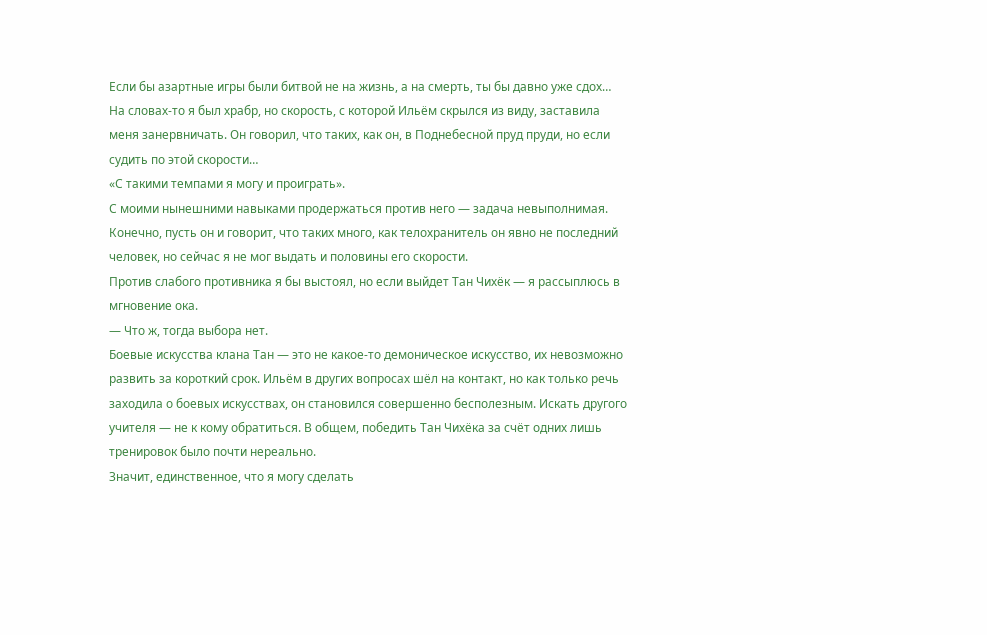Если бы азартные игры были битвой не на жизнь, а на смерть, ты бы давно уже сдох…
На словах-то я был храбр, но скорость, с которой Ильём скрылся из виду, заставила меня занервничать. Он говорил, что таких, как он, в Поднебесной пруд пруди, но если судить по этой скорости…
«С такими темпами я могу и проиграть».
С моими нынешними навыками продержаться против него — задача невыполнимая. Конечно, пусть он и говорит, что таких много, как телохранитель он явно не последний человек, но сейчас я не мог выдать и половины его скорости.
Против слабого противника я бы выстоял, но если выйдет Тан Чихёк — я рассыплюсь в мгновение ока.
— Что ж, тогда выбора нет.
Боевые искусства клана Тан — это не какое-то демоническое искусство, их невозможно развить за короткий срок. Ильём в других вопросах шёл на контакт, но как только речь заходила о боевых искусствах, он становился совершенно бесполезным. Искать другого учителя — не к кому обратиться. В общем, победить Тан Чихёка за счёт одних лишь тренировок было почти нереально.
Значит, единственное, что я могу сделать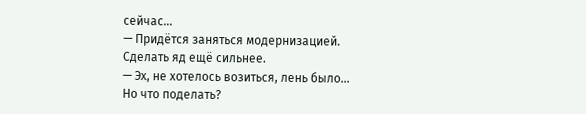сейчас…
— Придётся заняться модернизацией.
Сделать яд ещё сильнее.
— Эх, не хотелось возиться, лень было…
Но что поделать?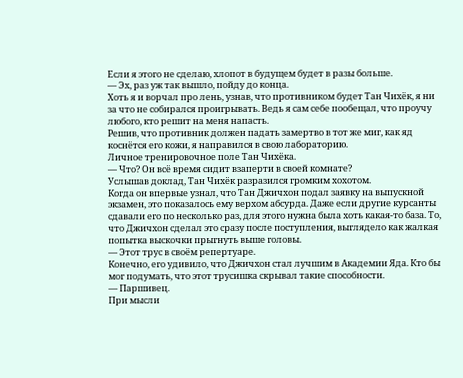Если я этого не сделаю, хлопот в будущем будет в разы больше.
— Эх, раз уж так вышло, пойду до конца.
Хоть я и ворчал про лень, узнав, что противником будет Тан Чихёк, я ни за что не собирался проигрывать. Ведь я сам себе пообещал, что проучу любого, кто решит на меня напасть.
Решив, что противник должен падать замертво в тот же миг, как яд коснётся его кожи, я направился в свою лабораторию.
Личное тренировочное поле Тан Чихёка.
— Что? Он всё время сидит взаперти в своей комнате?
Услышав доклад, Тан Чихёк разразился громким хохотом.
Когда он впервые узнал, что Тан Джичхон подал заявку на выпускной экзамен, это показалось ему верхом абсурда. Даже если другие курсанты сдавали его по несколько раз, для этого нужна была хоть какая-то база. То, что Джичхон сделал это сразу после поступления, выглядело как жалкая попытка выскочки прыгнуть выше головы.
— Этот трус в своём репертуаре.
Конечно, его удивило, что Джичхон стал лучшим в Академии Яда. Кто бы мог подумать, что этот трусишка скрывал такие способности.
— Паршивец.
При мысли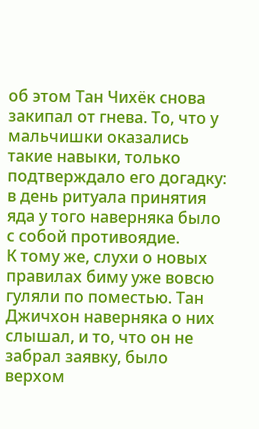об этом Тан Чихёк снова закипал от гнева. То, что у мальчишки оказались такие навыки, только подтверждало его догадку: в день ритуала принятия яда у того наверняка было с собой противоядие.
К тому же, слухи о новых правилах биму уже вовсю гуляли по поместью. Тан Джичхон наверняка о них слышал, и то, что он не забрал заявку, было верхом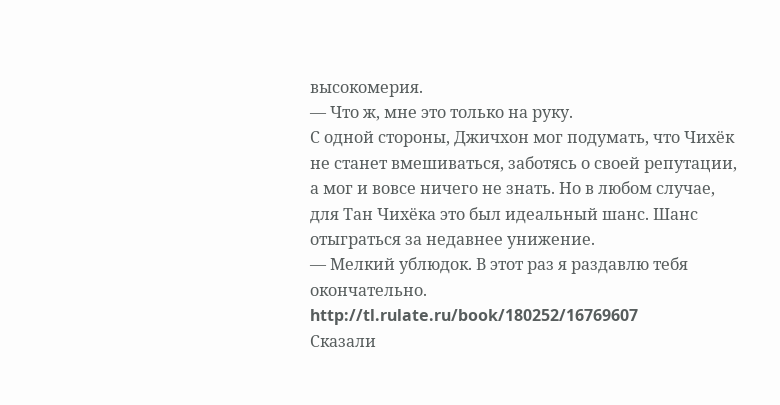высокомерия.
— Что ж, мне это только на руку.
С одной стороны, Джичхон мог подумать, что Чихёк не станет вмешиваться, заботясь о своей репутации, а мог и вовсе ничего не знать. Но в любом случае, для Тан Чихёка это был идеальный шанс. Шанс отыграться за недавнее унижение.
— Мелкий ублюдок. В этот раз я раздавлю тебя окончательно.
http://tl.rulate.ru/book/180252/16769607
Сказали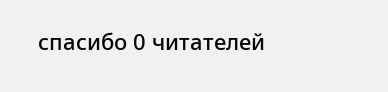спасибо 0 читателей